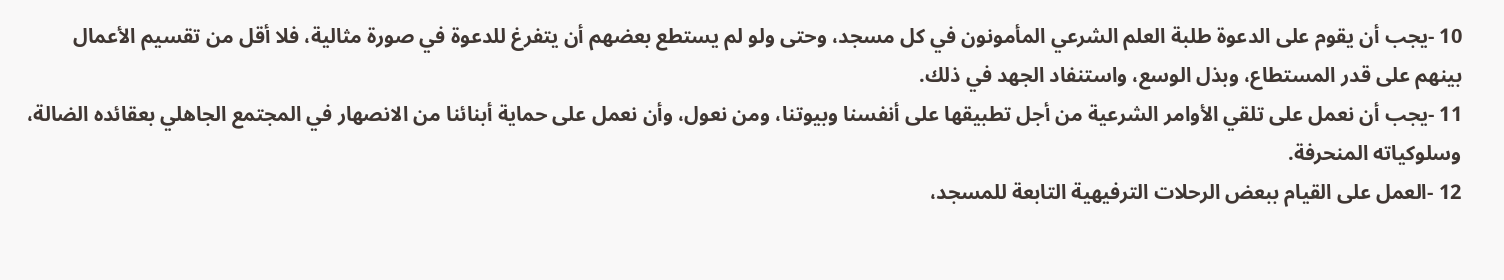10 -يجب أن يقوم على الدعوة طلبة العلم الشرعي المأمونون في كل مسجد، وحتى ولو لم يستطع بعضهم أن يتفرغ للدعوة في صورة مثالية، فلا أقل من تقسيم الأعمال بينهم على قدر المستطاع، وبذل الوسع، واستنفاد الجهد في ذلك.
11 -يجب أن نعمل على تلقي الأوامر الشرعية من أجل تطبيقها على أنفسنا وبيوتنا، ومن نعول، وأن نعمل على حماية أبنائنا من الانصهار في المجتمع الجاهلي بعقائده الضالة، وسلوكياته المنحرفة.
12 -العمل على القيام ببعض الرحلات الترفيهية التابعة للمسجد،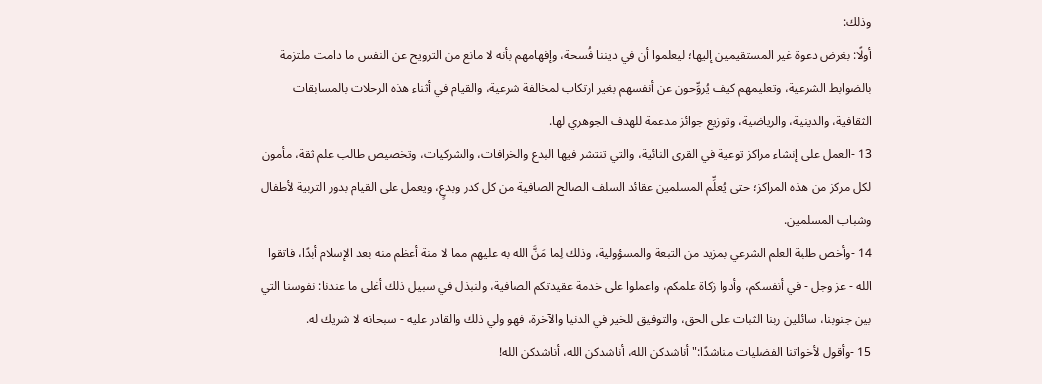وذلك:
أولًا: بغرض دعوة غير المستقيمين إليها؛ ليعلموا أن في ديننا فُسحة، وإفهامهم بأنه لا مانع من الترويح عن النفس ما دامت ملتزمة بالضوابط الشرعية، وتعليمهم كيف يُروِّحون عن أنفسهم بغير ارتكاب لمخالفة شرعية، والقيام في أثناء هذه الرحلات بالمسابقات الثقافية، والدينية، والرياضية، وتوزيع جوائز مدعمة للهدف الجوهري لها.
13 -العمل على إنشاء مراكز توعية في القرى النائية، والتي تنتشر فيها البدع والخرافات، والشركيات، وتخصيص طالب علم ثقة، مأمون لكل مركز من هذه المراكز؛ حتى يُعلِّم المسلمين عقائد السلف الصالح الصافية من كل كدر وبدعٍ، ويعمل على القيام بدور التربية لأطفال وشباب المسلمين.
14 -وأخص طلبة العلم الشرعي بمزيد من التبعة والمسؤولية، وذلك لِما مَنَّ الله به عليهم مما لا منة أعظم منه بعد الإسلام أبدًا، فاتقوا الله - عز وجل - في أنفسكم، وأدوا زكاة علمكم، واعملوا على خدمة عقيدتكم الصافية، ولنبذل في سبيل ذلك أغلى ما عندنا: نفوسنا التي بين جنوبنا، سائلين ربنا الثبات على الحق، والتوفيق للخير في الدنيا والآخرة، فهو ولي ذلك والقادر عليه - سبحانه لا شريك له.
15 -وأقول لأخواتنا الفضليات مناشدًا:"أناشدكن الله، أناشدكن الله، أناشدكن الله!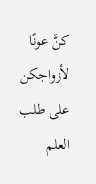كنَّ عونًا لأزواجكن على طلب العلم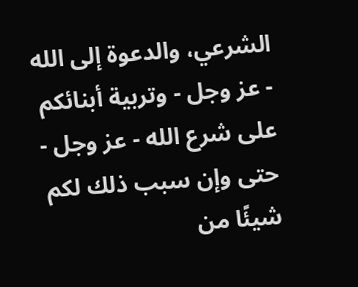الشرعي، والدعوة إلى الله - عز وجل - وتربية أبنائكم على شرع الله - عز وجل - حتى وإن سبب ذلك لكم شيئًا من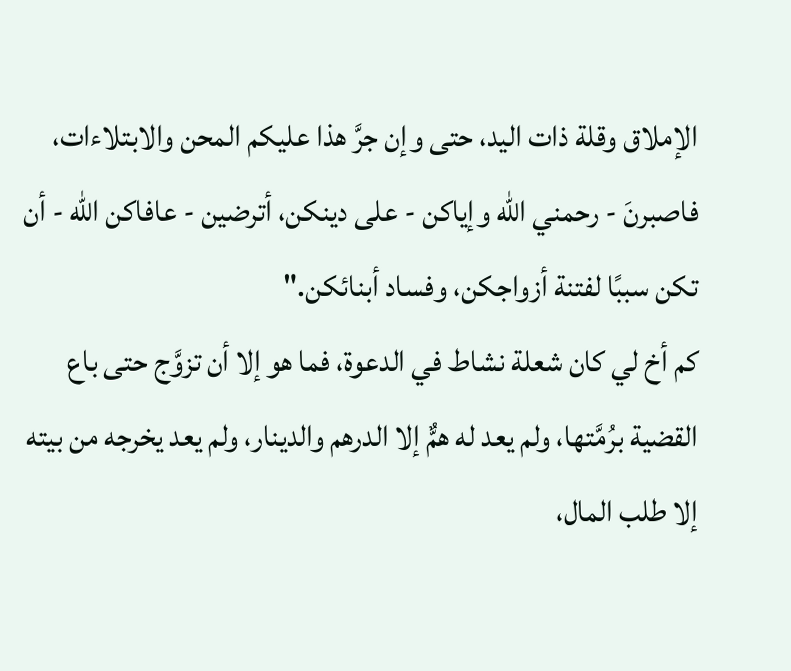الإملاق وقلة ذات اليد، حتى وإن جرَّ هذا عليكم المحن والابتلاءات، فاصبرنَ - رحمني الله وإياكن - على دينكن، أترضين - عافاكن الله - أن تكن سببًا لفتنة أزواجكن، وفساد أبنائكن."
كم أخ لي كان شعلة نشاط في الدعوة، فما هو إلا أن تزوَّج حتى باع القضية برُمَّتها، ولم يعد له همٌّ إلا الدرهم والدينار، ولم يعد يخرجه من بيته إلا طلب المال،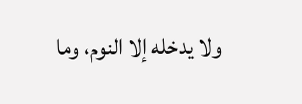ولا يدخله إلا النوم، وما